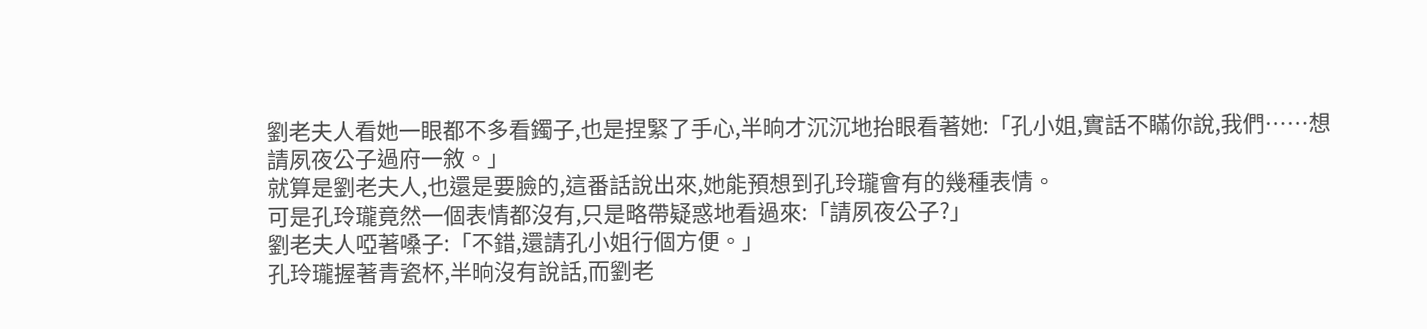劉老夫人看她一眼都不多看鐲子,也是捏緊了手心,半晌才沉沉地抬眼看著她:「孔小姐,實話不瞞你說,我們……想請夙夜公子過府一敘。」
就算是劉老夫人,也還是要臉的,這番話說出來,她能預想到孔玲瓏會有的幾種表情。
可是孔玲瓏竟然一個表情都沒有,只是略帶疑惑地看過來:「請夙夜公子?」
劉老夫人啞著嗓子:「不錯,還請孔小姐行個方便。」
孔玲瓏握著青瓷杯,半晌沒有說話,而劉老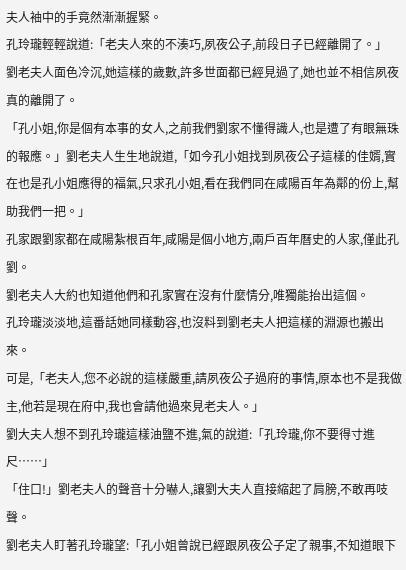夫人袖中的手竟然漸漸握緊。
孔玲瓏輕輕說道:「老夫人來的不湊巧,夙夜公子,前段日子已經離開了。」
劉老夫人面色冷沉,她這樣的歲數,許多世面都已經見過了,她也並不相信夙夜真的離開了。
「孔小姐,你是個有本事的女人,之前我們劉家不懂得識人,也是遭了有眼無珠的報應。」劉老夫人生生地說道,「如今孔小姐找到夙夜公子這樣的佳婿,實在也是孔小姐應得的福氣,只求孔小姐,看在我們同在咸陽百年為鄰的份上,幫助我們一把。」
孔家跟劉家都在咸陽紮根百年,咸陽是個小地方,兩戶百年曆史的人家,僅此孔劉。
劉老夫人大約也知道他們和孔家實在沒有什麼情分,唯獨能抬出這個。
孔玲瓏淡淡地,這番話她同樣動容,也沒料到劉老夫人把這樣的淵源也搬出來。
可是,「老夫人,您不必說的這樣嚴重,請夙夜公子過府的事情,原本也不是我做主,他若是現在府中,我也會請他過來見老夫人。」
劉大夫人想不到孔玲瓏這樣油鹽不進,氣的說道:「孔玲瓏,你不要得寸進尺……」
「住口!」劉老夫人的聲音十分嚇人,讓劉大夫人直接縮起了肩膀,不敢再吱聲。
劉老夫人盯著孔玲瓏望:「孔小姐曾說已經跟夙夜公子定了親事,不知道眼下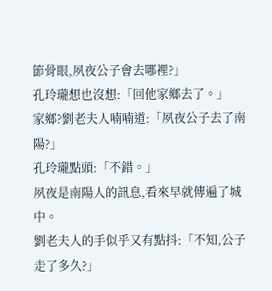節骨眼,夙夜公子會去哪裡?」
孔玲瓏想也沒想:「回他家鄉去了。」
家鄉?劉老夫人喃喃道:「夙夜公子去了南陽?」
孔玲瓏點頭:「不錯。」
夙夜是南陽人的訊息,看來早就傳遍了城中。
劉老夫人的手似乎又有點抖:「不知,公子走了多久?」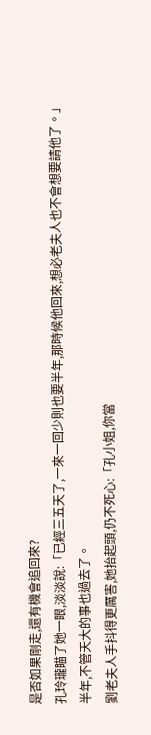是否如果剛走,還有機會追回來?
孔玲瓏瞄了她一眼,淡淡說:「已經三五天了,一來一回少則也要半年,那時候他回來,想必老夫人也不會想要請他了。」
半年,不管天大的事也過去了。
劉老夫人手抖得更厲害,她抬起頭,仍不死心:「孔小姐,你當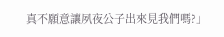真不願意讓夙夜公子出來見我們嗎?」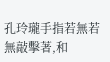孔玲瓏手指若無若無敲擊著,和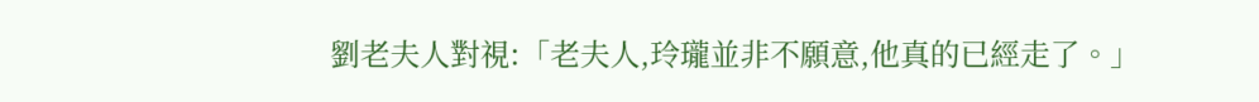劉老夫人對視:「老夫人,玲瓏並非不願意,他真的已經走了。」